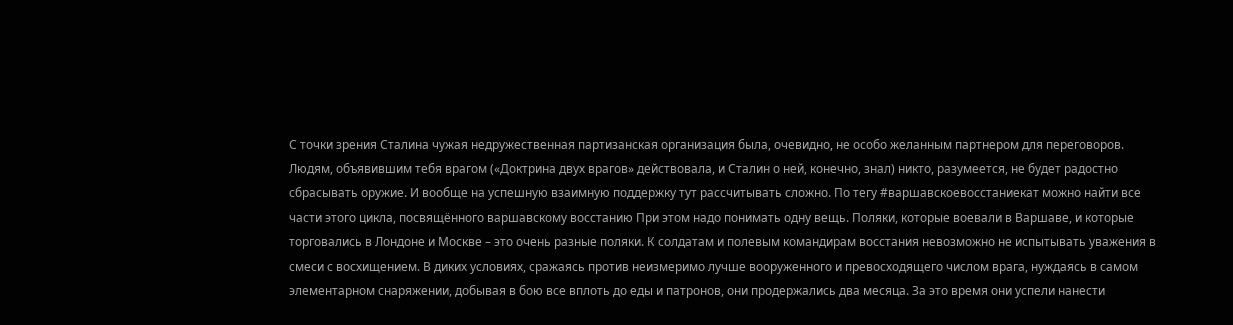С точки зрения Сталина чужая недружественная партизанская организация была, очевидно, не особо желанным партнером для переговоров. Людям, объявившим тебя врагом («Доктрина двух врагов» действовала, и Сталин о ней, конечно, знал) никто, разумеется, не будет радостно сбрасывать оружие. И вообще на успешную взаимную поддержку тут рассчитывать сложно. По тегу #варшавскоевосстаниекат можно найти все части этого цикла, посвящённого варшавскому восстанию При этом надо понимать одну вещь. Поляки, которые воевали в Варшаве, и которые торговались в Лондоне и Москве – это очень разные поляки. К солдатам и полевым командирам восстания невозможно не испытывать уважения в смеси с восхищением. В диких условиях, сражаясь против неизмеримо лучше вооруженного и превосходящего числом врага, нуждаясь в самом элементарном снаряжении, добывая в бою все вплоть до еды и патронов, они продержались два месяца. За это время они успели нанести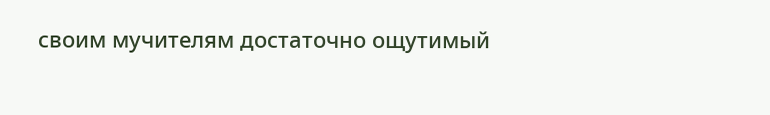своим мучителям достаточно ощутимый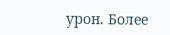урон. Более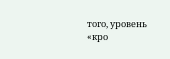того, уровень «кро